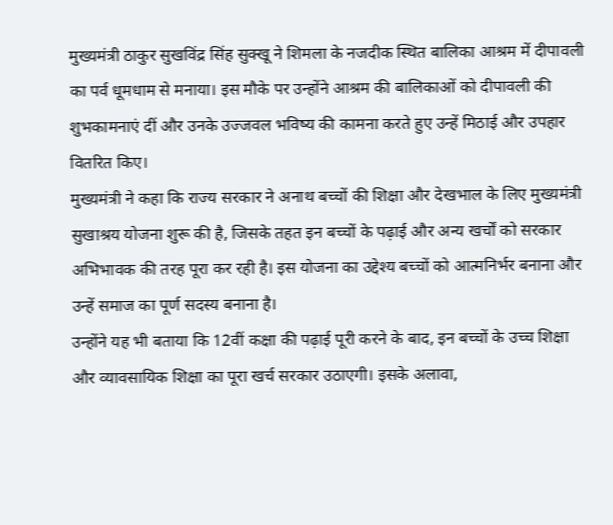मुख्यमंत्री ठाकुर सुखविंद्र सिंह सुक्खू ने शिमला के नजदीक स्थित बालिका आश्रम में दीपावली का पर्व धूमधाम से मनाया। इस मौके पर उन्होंने आश्रम की बालिकाओं को दीपावली की शुभकामनाएं दीं और उनके उज्जवल भविष्य की कामना करते हुए उन्हें मिठाई और उपहार वितरित किए।
मुख्यमंत्री ने कहा कि राज्य सरकार ने अनाथ बच्चों की शिक्षा और देखभाल के लिए मुख्यमंत्री सुखाश्रय योजना शुरू की है, जिसके तहत इन बच्चों के पढ़ाई और अन्य खर्चों को सरकार अभिभावक की तरह पूरा कर रही है। इस योजना का उद्देश्य बच्चों को आत्मनिर्भर बनाना और उन्हें समाज का पूर्ण सदस्य बनाना है।
उन्होंने यह भी बताया कि 12वीं कक्षा की पढ़ाई पूरी करने के बाद, इन बच्चों के उच्च शिक्षा और व्यावसायिक शिक्षा का पूरा खर्च सरकार उठाएगी। इसके अलावा,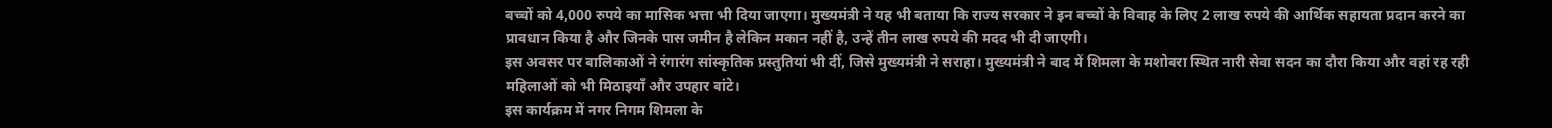बच्चों को 4,000 रुपये का मासिक भत्ता भी दिया जाएगा। मुख्यमंत्री ने यह भी बताया कि राज्य सरकार ने इन बच्चों के विवाह के लिए 2 लाख रुपये की आर्थिक सहायता प्रदान करने का प्रावधान किया है और जिनके पास जमीन है लेकिन मकान नहीं है, उन्हें तीन लाख रुपये की मदद भी दी जाएगी।
इस अवसर पर बालिकाओं ने रंगारंग सांस्कृतिक प्रस्तुतियां भी दीं, जिसे मुख्यमंत्री ने सराहा। मुख्यमंत्री ने बाद में शिमला के मशोबरा स्थित नारी सेवा सदन का दौरा किया और वहां रह रही महिलाओं को भी मिठाइयाँ और उपहार बांटे।
इस कार्यक्रम में नगर निगम शिमला के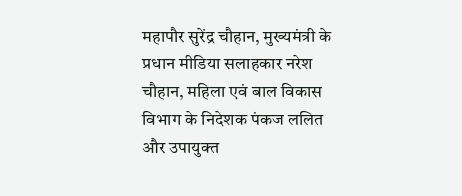महापौर सुरेंद्र चौहान, मुख्यमंत्री के प्रधान मीडिया सलाहकार नरेश चौहान, महिला एवं बाल विकास विभाग के निदेशक पंकज ललित और उपायुक्त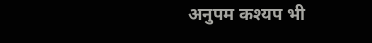अनुपम कश्यप भी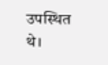उपस्थित थे।